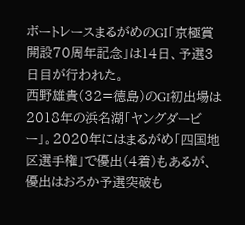ボートレースまるがめのGI「京極賞 開設70周年記念」は14日、予選3日目が行われた。
西野雄貴(32=徳島)のGⅠ初出場は2018年の浜名湖「ヤングダービー」。2020年にはまるがめ「四国地区選手権」で優出(4着)もあるが、優出はおろか予選突破も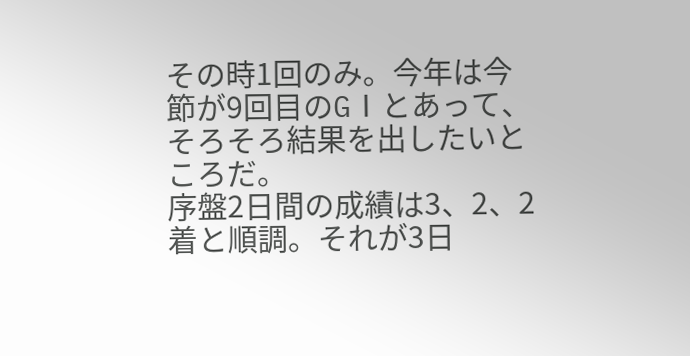その時1回のみ。今年は今節が9回目のGⅠとあって、そろそろ結果を出したいところだ。
序盤2日間の成績は3、2、2着と順調。それが3日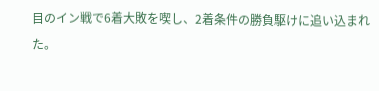目のイン戦で6着大敗を喫し、2着条件の勝負駆けに追い込まれた。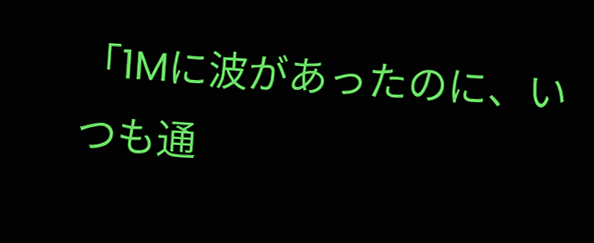「1Mに波があったのに、いつも通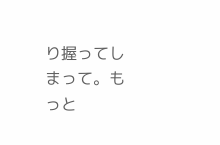り握ってしまって。もっと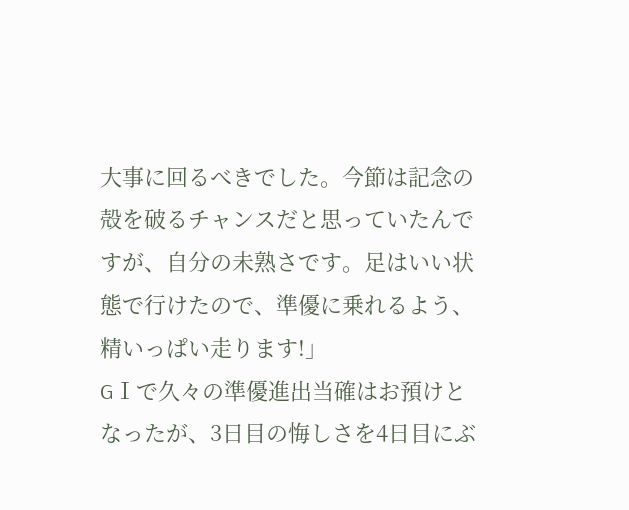大事に回るべきでした。今節は記念の殻を破るチャンスだと思っていたんですが、自分の未熟さです。足はいい状態で行けたので、準優に乗れるよう、精いっぱい走ります!」
GⅠで久々の準優進出当確はお預けとなったが、3日目の悔しさを4日目にぶ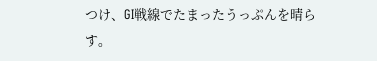つけ、GⅠ戦線でたまったうっぷんを晴らす。